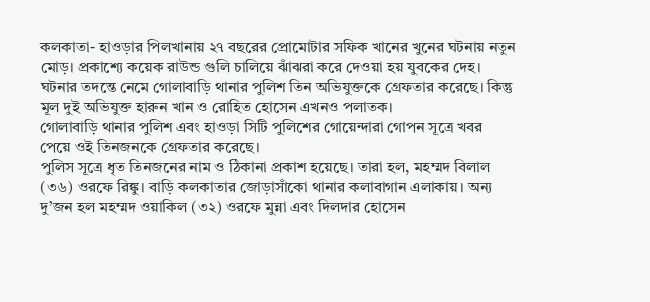কলকাতা- হাওড়ার পিলখানায় ২৭ বছরের প্রোমোটার সফিক খানের খুনের ঘটনায় নতুন মোড়। প্রকাশ্যে কয়েক রাউন্ড গুলি চালিয়ে ঝাঁঝরা করে দেওয়া হয় যুবকের দেহ।
ঘটনার তদন্তে নেমে গোলাবাড়ি থানার পুলিশ তিন অভিযুক্তকে গ্রেফতার করেছে। কিন্তু মূল দুই অভিযুক্ত হারুন খান ও রোহিত হোসেন এখনও পলাতক।
গোলাবাড়ি থানার পুলিশ এবং হাওড়া সিটি পুলিশের গোয়েন্দারা গোপন সূত্রে খবর পেয়ে ওই তিনজনকে গ্রেফতার করেছে।
পুলিস সূত্রে ধৃত তিনজনের নাম ও ঠিকানা প্রকাশ হয়েছে। তারা হল, মহম্মদ বিলাল (৩৬) ওরফে রিঙ্কু। বাড়ি কলকাতার জোড়াসাঁকো থানার কলাবাগান এলাকায়। অন্য দু’জন হল মহম্মদ ওয়াকিল (৩২) ওরফে মুন্না এবং দিলদার হোসেন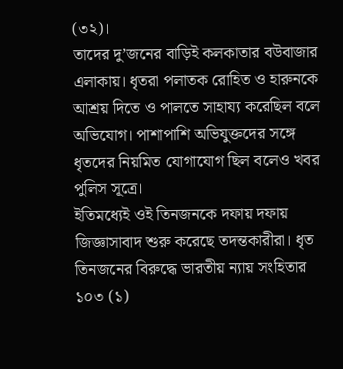(৩২)।
তাদের দু’জনের বাড়িই কলকাতার বউবাজার এলাকায়। ধৃতরা পলাতক রোহিত ও হারুনকে আশ্রয় দিতে ও পালতে সাহায্য করেছিল বলে অভিযোগ। পাশাপাশি অভিযুক্তদের সঙ্গে ধৃতদের নিয়মিত যোগাযোগ ছিল বলেও খবর পুলিস সূত্রে।
ইতিমধ্যেই ওই তিনজনকে দফায় দফায় জিজ্ঞাসাবাদ শুরু করেছে তদন্তকারীরা। ধৃত তিনজনের বিরুদ্ধে ভারতীয় ন্যায় সংহিতার ১০৩ (১)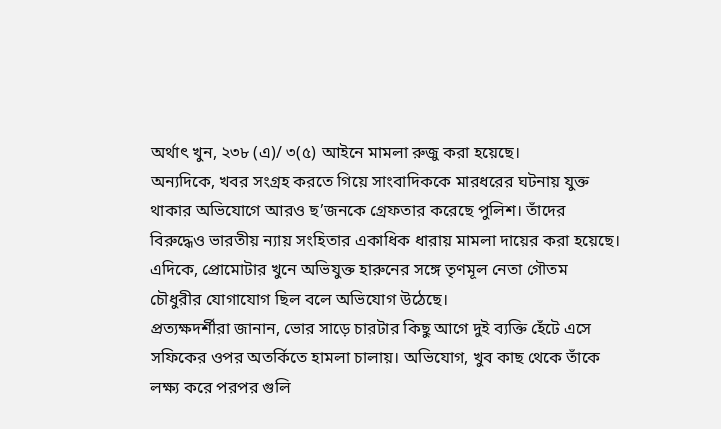অর্থাৎ খুন, ২৩৮ (এ)/ ৩(৫) আইনে মামলা রুজু করা হয়েছে।
অন্যদিকে, খবর সংগ্রহ করতে গিয়ে সাংবাদিককে মারধরের ঘটনায় যুক্ত থাকার অভিযোগে আরও ছ’জনকে গ্রেফতার করেছে পুলিশ। তাঁদের বিরুদ্ধেও ভারতীয় ন্যায় সংহিতার একাধিক ধারায় মামলা দায়ের করা হয়েছে। এদিকে, প্রোমোটার খুনে অভিযুক্ত হারুনের সঙ্গে তৃণমূল নেতা গৌতম চৌধুরীর যোগাযোগ ছিল বলে অভিযোগ উঠেছে।
প্রত্যক্ষদর্শীরা জানান, ভোর সাড়ে চারটার কিছু আগে দুই ব্যক্তি হেঁটে এসে সফিকের ওপর অতর্কিতে হামলা চালায়। অভিযোগ, খুব কাছ থেকে তাঁকে লক্ষ্য করে পরপর গুলি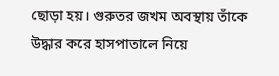ছোড়া হয়। গুরুতর জখম অবস্থায় তাঁকে উদ্ধার করে হাসপাতালে নিয়ে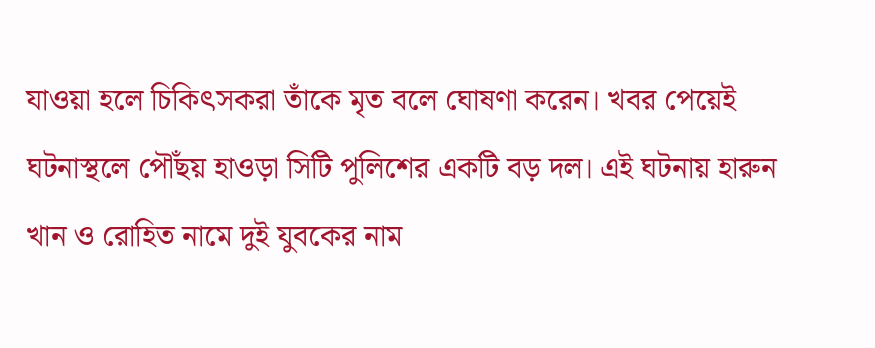যাওয়া হলে চিকিৎসকরা তাঁকে মৃত বলে ঘোষণা করেন। খবর পেয়েই ঘটনাস্থলে পৌঁছয় হাওড়া সিটি পুলিশের একটি বড় দল। এই ঘটনায় হারুন খান ও রোহিত নামে দুই যুবকের নাম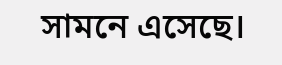সামনে এসেছে।